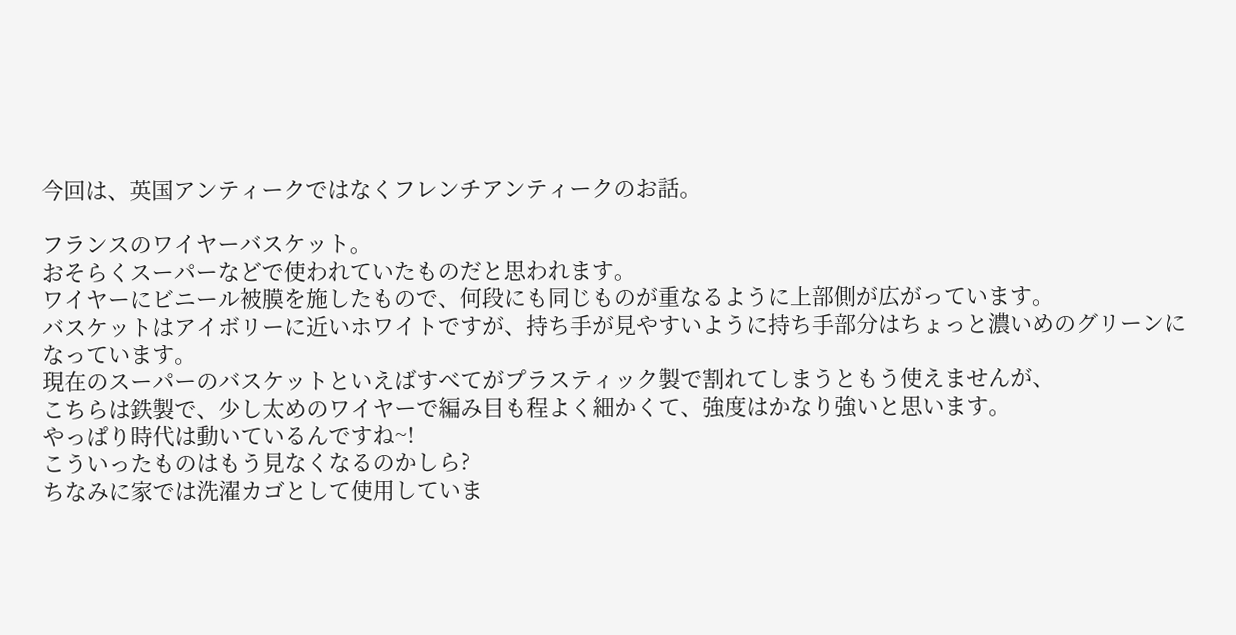今回は、英国アンティークではなくフレンチアンティークのお話。

フランスのワイヤーバスケット。
おそらくスーパーなどで使われていたものだと思われます。
ワイヤーにビニール被膜を施したもので、何段にも同じものが重なるように上部側が広がっています。
バスケットはアイボリーに近いホワイトですが、持ち手が見やすいように持ち手部分はちょっと濃いめのグリーンになっています。
現在のスーパーのバスケットといえばすべてがプラスティック製で割れてしまうともう使えませんが、
こちらは鉄製で、少し太めのワイヤーで編み目も程よく細かくて、強度はかなり強いと思います。
やっぱり時代は動いているんですね~!
こういったものはもう見なくなるのかしら?
ちなみに家では洗濯カゴとして使用していま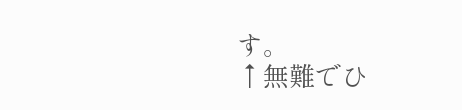す。
↑無難でひ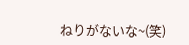ねりがないな~(笑)